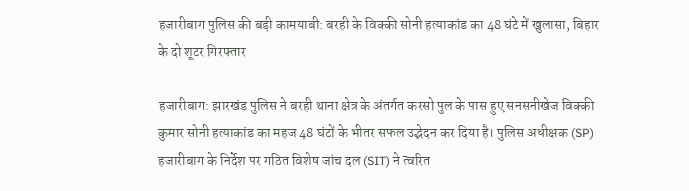हजारीबाग पुलिस की बड़ी कामयाबी: बरही के विक्की सोनी हत्याकांड का 48 घंटे में खुलासा, बिहार के दो शूटर गिरफ्तार

हजारीबाग: झारखंड पुलिस ने बरही थाना क्षेत्र के अंतर्गत करसो पुल के पास हुए सनसनीखेज विक्की कुमार सोनी हत्याकांड का महज 48 घंटों के भीतर सफल उद्भेदन कर दिया है। पुलिस अधीक्षक (SP) हजारीबाग के निर्देश पर गठित विशेष जांच दल (SIT) ने त्वरित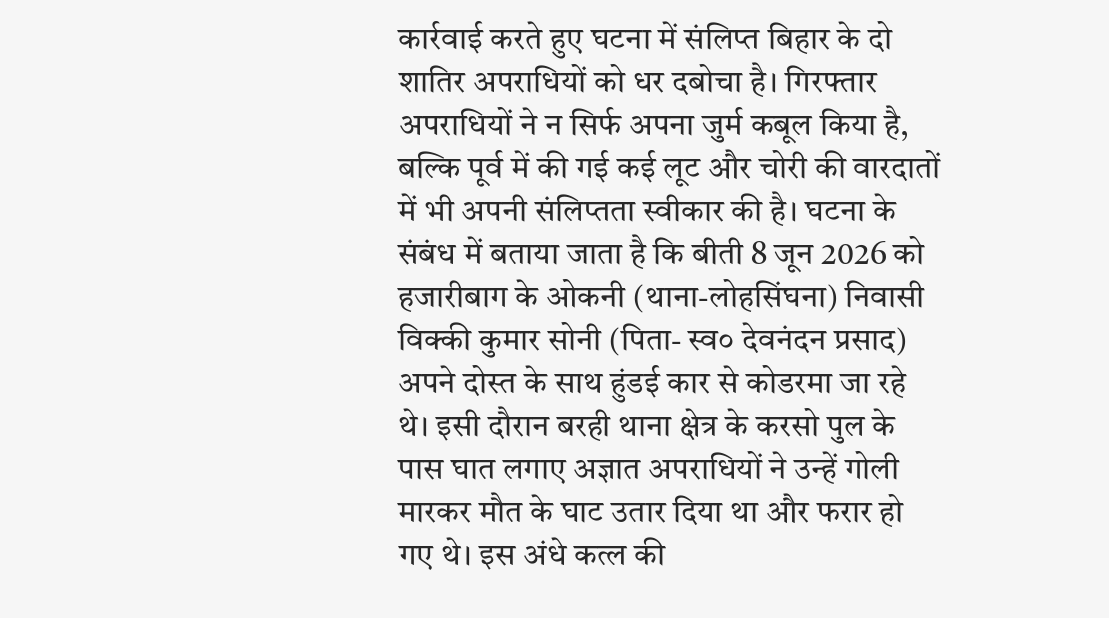कार्रवाई करते हुए घटना में संलिप्त बिहार के दो शातिर अपराधियों को धर दबोचा है। गिरफ्तार अपराधियों ने न सिर्फ अपना जुर्म कबूल किया है, बल्कि पूर्व में की गई कई लूट और चोरी की वारदातों में भी अपनी संलिप्तता स्वीकार की है। घटना के संबंध में बताया जाता है कि बीती 8 जून 2026 को हजारीबाग के ओकनी (थाना-लोहसिंघना) निवासी विक्की कुमार सोनी (पिता- स्व० देवनंदन प्रसाद) अपने दोस्त के साथ हुंडई कार से कोडरमा जा रहे थे। इसी दौरान बरही थाना क्षेत्र के करसो पुल के पास घात लगाए अज्ञात अपराधियों ने उन्हें गोली मारकर मौत के घाट उतार दिया था और फरार हो गए थे। इस अंधे कत्ल की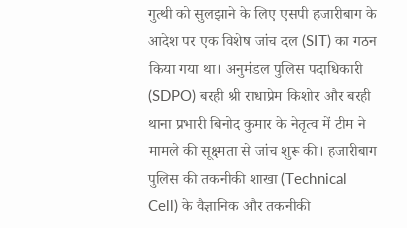गुत्थी को सुलझाने के लिए एसपी हजारीबाग के आदेश पर एक विशेष जांच दल (SIT) का गठन किया गया था। अनुमंडल पुलिस पदाधिकारी (SDPO) बरही श्री राधाप्रेम किशोर और बरही थाना प्रभारी बिनोद कुमार के नेतृत्व में टीम ने मामले की सूक्ष्मता से जांच शुरू की। हजारीबाग पुलिस की तकनीकी शाखा (Technical Cell) के वैज्ञानिक और तकनीकी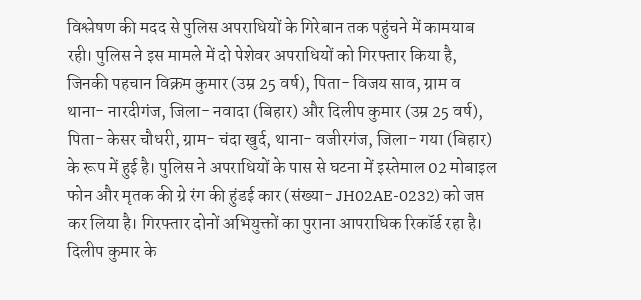विश्लेषण की मदद से पुलिस अपराधियों के गिरेबान तक पहुंचने में कामयाब रही। पुलिस ने इस मामले में दो पेशेवर अपराधियों को गिरफ्तार किया है, जिनकी पहचान विक्रम कुमार (उम्र 25 वर्ष), पिता- विजय साव, ग्राम व थाना- नारदीगंज, जिला- नवादा (बिहार) और दिलीप कुमार (उम्र 25 वर्ष), पिता- केसर चौधरी, ग्राम- चंदा खुर्द, थाना- वजीरगंज, जिला- गया (बिहार) के रूप में हुई है। पुलिस ने अपराधियों के पास से घटना में इस्तेमाल 02 मोबाइल फोन और मृतक की ग्रे रंग की हुंडई कार (संख्या- JH02AE-0232) को जप्त कर लिया है। गिरफ्तार दोनों अभियुक्तों का पुराना आपराधिक रिकॉर्ड रहा है। दिलीप कुमार के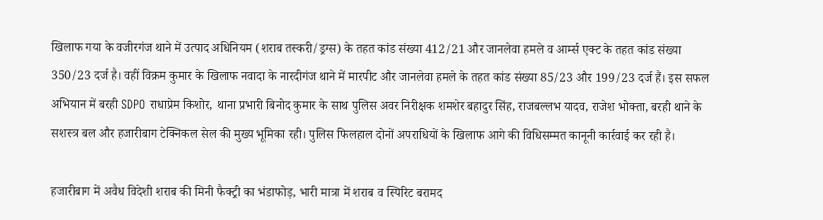खिलाफ गया के वजीरगंज थाने में उत्पाद अधिनियम (शराब तस्करी/ड्रग्स) के तहत कांड संख्या 412/21 और जानलेवा हमले व आर्म्स एक्ट के तहत कांड संख्या 350/23 दर्ज है। वहीं विक्रम कुमार के खिलाफ नवादा के नारदीगंज थाने में मारपीट और जानलेवा हमले के तहत कांड संख्या 85/23 और 199/23 दर्ज हैं। इस सफल अभियान में बरही SDPO राधाप्रेम किशोर, थाना प्रभारी बिनोद कुमार के साथ पुलिस अवर निरीक्षक शमशेर बहादुर सिंह, राजबल्लभ यादव, राजेश भोक्ता, बरही थाने के सशस्त्र बल और हजारीबाग टेक्निकल सेल की मुख्य भूमिका रही। पुलिस फिलहाल दोनों अपराधियों के खिलाफ आगे की विधिसम्मत कानूनी कार्रवाई कर रही है।

हजारीबाग में अवैध विदेशी शराब की मिनी फैक्ट्री का भंडाफोड़, भारी मात्रा में शराब व स्पिरिट बरामद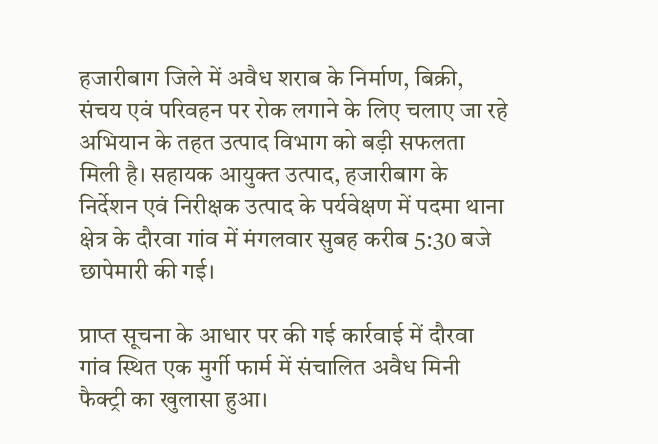हजारीबाग जिले में अवैध शराब के निर्माण, बिक्री, संचय एवं परिवहन पर रोक लगाने के लिए चलाए जा रहे अभियान के तहत उत्पाद विभाग को बड़ी सफलता मिली है। सहायक आयुक्त उत्पाद, हजारीबाग के निर्देशन एवं निरीक्षक उत्पाद के पर्यवेक्षण में पदमा थाना क्षेत्र के दौरवा गांव में मंगलवार सुबह करीब 5:30 बजे छापेमारी की गई।

प्राप्त सूचना के आधार पर की गई कार्रवाई में दौरवा गांव स्थित एक मुर्गी फार्म में संचालित अवैध मिनी फैक्ट्री का खुलासा हुआ।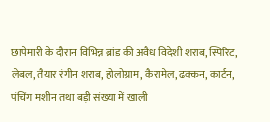छापेमारी के दौरान विभिन्न ब्रांड की अवैध विदेशी शराब, स्पिरिट, लेबल, तैयार रंगीन शराब, होलोग्राम, कैरामेल, ढक्कन, कार्टन, पंचिंग मशीन तथा बड़ी संख्या में खाली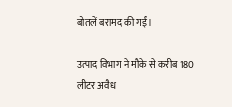बोतलें बरामद की गईं।

उत्पाद विभाग ने मौके से करीब 180 लीटर अवैध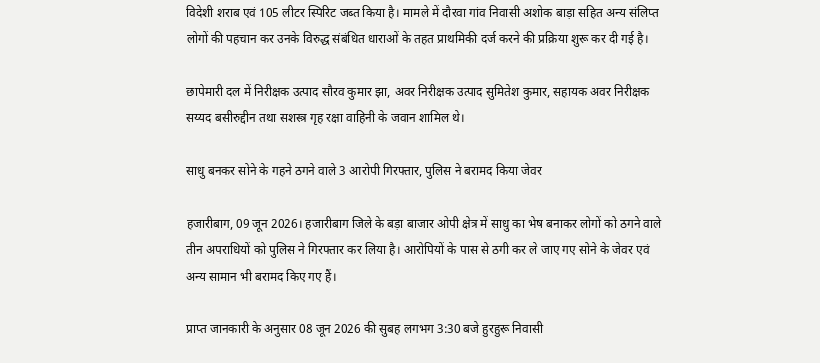विदेशी शराब एवं 105 लीटर स्पिरिट जब्त किया है। मामले में दौरवा गांव निवासी अशोक बाड़ा सहित अन्य संलिप्त लोगों की पहचान कर उनके विरुद्ध संबंधित धाराओं के तहत प्राथमिकी दर्ज करने की प्रक्रिया शुरू कर दी गई है।

छापेमारी दल में निरीक्षक उत्पाद सौरव कुमार झा, अवर निरीक्षक उत्पाद सुमितेश कुमार, सहायक अवर निरीक्षक सय्यद बसीरुद्दीन तथा सशस्त्र गृह रक्षा वाहिनी के जवान शामिल थे।

साधु बनकर सोने के गहने ठगने वाले 3 आरोपी गिरफ्तार, पुलिस ने बरामद किया जेवर

हजारीबाग, 09 जून 2026। हजारीबाग जिले के बड़ा बाजार ओपी क्षेत्र में साधु का भेष बनाकर लोगों को ठगने वाले तीन अपराधियों को पुलिस ने गिरफ्तार कर लिया है। आरोपियों के पास से ठगी कर ले जाए गए सोने के जेवर एवं अन्य सामान भी बरामद किए गए हैं।

प्राप्त जानकारी के अनुसार 08 जून 2026 की सुबह लगभग 3:30 बजे हुरहुरू निवासी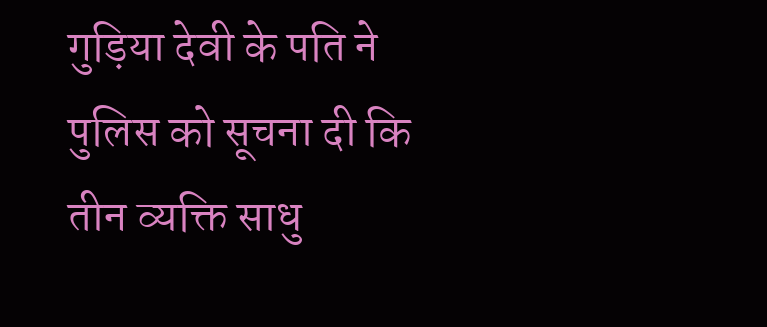गुड़िया देवी के पति ने पुलिस को सूचना दी कि तीन व्यक्ति साधु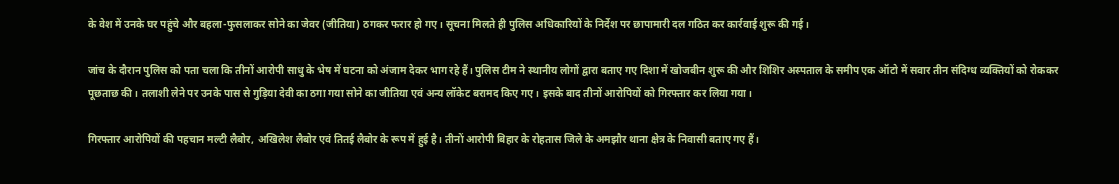के वेश में उनके घर पहुंचे और बहला-फुसलाकर सोने का जेवर (जीतिया) ठगकर फरार हो गए। सूचना मिलते ही पुलिस अधिकारियों के निर्देश पर छापामारी दल गठित कर कार्रवाई शुरू की गई।

जांच के दौरान पुलिस को पता चला कि तीनों आरोपी साधु के भेष में घटना को अंजाम देकर भाग रहे हैं। पुलिस टीम ने स्थानीय लोगों द्वारा बताए गए दिशा में खोजबीन शुरू की और शिशिर अस्पताल के समीप एक ऑटो में सवार तीन संदिग्ध व्यक्तियों को रोककर पूछताछ की। तलाशी लेने पर उनके पास से गुड़िया देवी का ठगा गया सोने का जीतिया एवं अन्य लॉकेट बरामद किए गए। इसके बाद तीनों आरोपियों को गिरफ्तार कर लिया गया।

गिरफ्तार आरोपियों की पहचान मल्टी लैबोर, अखिलेश लैबोर एवं तितई लैबोर के रूप में हुई है। तीनों आरोपी बिहार के रोहतास जिले के अमझौर थाना क्षेत्र के निवासी बताए गए हैं।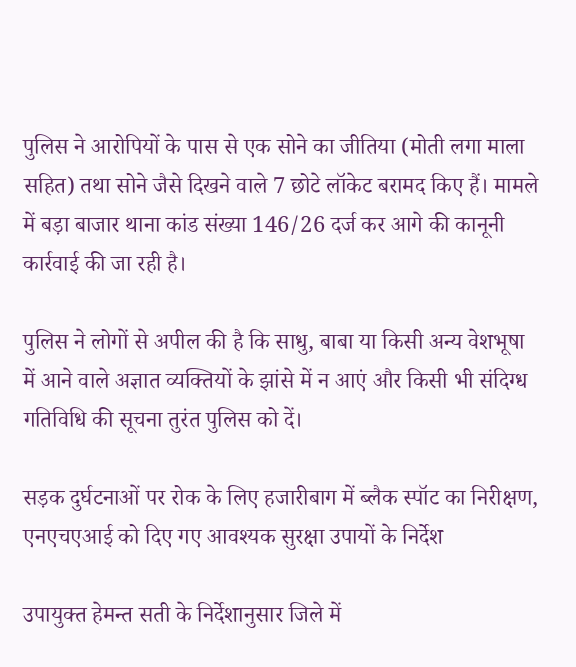पुलिस ने आरोपियों के पास से एक सोने का जीतिया (मोती लगा माला सहित) तथा सोने जैसे दिखने वाले 7 छोटे लॉकेट बरामद किए हैं। मामले में बड़ा बाजार थाना कांड संख्या 146/26 दर्ज कर आगे की कानूनी कार्रवाई की जा रही है।

पुलिस ने लोगों से अपील की है कि साधु, बाबा या किसी अन्य वेशभूषा में आने वाले अज्ञात व्यक्तियों के झांसे में न आएं और किसी भी संदिग्ध गतिविधि की सूचना तुरंत पुलिस को दें।

सड़क दुर्घटनाओं पर रोक के लिए हजारीबाग में ब्लैक स्पॉट का निरीक्षण, एनएचएआई को दिए गए आवश्यक सुरक्षा उपायों के निर्देश

उपायुक्त हेमन्त सती के निर्देशानुसार जिले में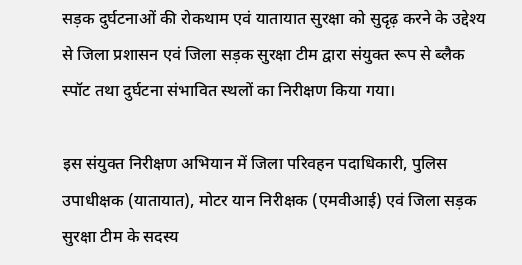सड़क दुर्घटनाओं की रोकथाम एवं यातायात सुरक्षा को सुदृढ़ करने के उद्देश्य से जिला प्रशासन एवं जिला सड़क सुरक्षा टीम द्वारा संयुक्त रूप से ब्लैक स्पॉट तथा दुर्घटना संभावित स्थलों का निरीक्षण किया गया।

इस संयुक्त निरीक्षण अभियान में जिला परिवहन पदाधिकारी, पुलिस उपाधीक्षक (यातायात), मोटर यान निरीक्षक (एमवीआई) एवं जिला सड़क सुरक्षा टीम के सदस्य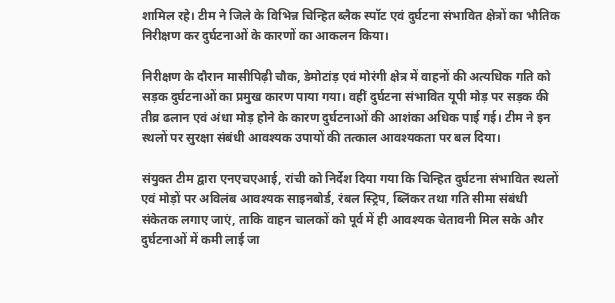शामिल रहे। टीम ने जिले के विभिन्न चिन्हित ब्लैक स्पॉट एवं दुर्घटना संभावित क्षेत्रों का भौतिक निरीक्षण कर दुर्घटनाओं के कारणों का आकलन किया।

निरीक्षण के दौरान मासीपिढ़ी चौक, डेमोटांड़ एवं मोरंगी क्षेत्र में वाहनों की अत्यधिक गति को सड़क दुर्घटनाओं का प्रमुख कारण पाया गया। वहीं दुर्घटना संभावित यूपी मोड़ पर सड़क की तीव्र ढलान एवं अंधा मोड़ होने के कारण दुर्घटनाओं की आशंका अधिक पाई गई। टीम ने इन स्थलों पर सुरक्षा संबंधी आवश्यक उपायों की तत्काल आवश्यकता पर बल दिया।

संयुक्त टीम द्वारा एनएचएआई, रांची को निर्देश दिया गया कि चिन्हित दुर्घटना संभावित स्थलों एवं मोड़ों पर अविलंब आवश्यक साइनबोर्ड, रंबल स्ट्रिप, ब्लिंकर तथा गति सीमा संबंधी संकेतक लगाए जाएं, ताकि वाहन चालकों को पूर्व में ही आवश्यक चेतावनी मिल सके और दुर्घटनाओं में कमी लाई जा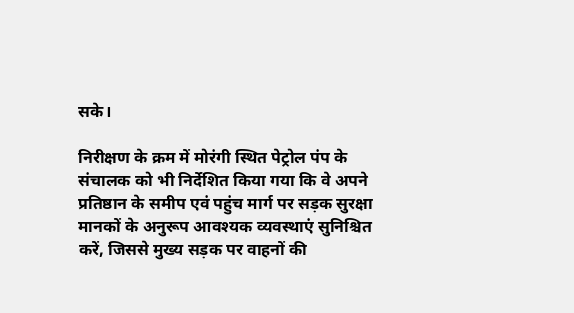सके।

निरीक्षण के क्रम में मोरंगी स्थित पेट्रोल पंप के संचालक को भी निर्देशित किया गया कि वे अपने प्रतिष्ठान के समीप एवं पहुंच मार्ग पर सड़क सुरक्षा मानकों के अनुरूप आवश्यक व्यवस्थाएं सुनिश्चित करें, जिससे मुख्य सड़क पर वाहनों की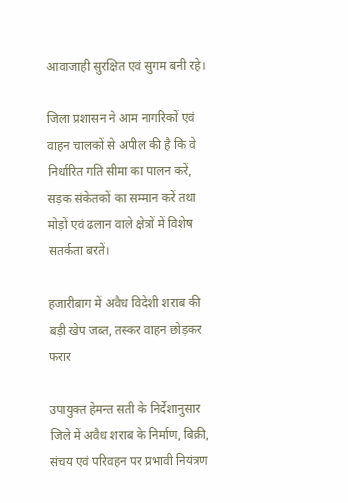आवाजाही सुरक्षित एवं सुगम बनी रहे।

जिला प्रशासन ने आम नागरिकों एवं वाहन चालकों से अपील की है कि वे निर्धारित गति सीमा का पालन करें, सड़क संकेतकों का सम्मान करें तथा मोड़ों एवं ढलान वाले क्षेत्रों में विशेष सतर्कता बरतें।

हजारीबाग में अवैध विदेशी शराब की बड़ी खेप जब्त, तस्कर वाहन छोड़कर फरार

उपायुक्त हेमन्त सती के निर्देशानुसार जिले में अवैध शराब के निर्माण, बिक्री, संचय एवं परिवहन पर प्रभावी नियंत्रण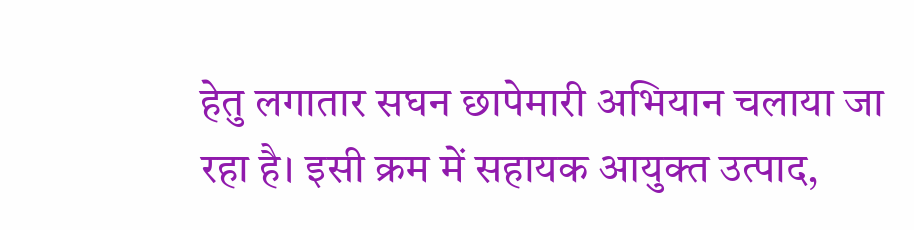हेतु लगातार सघन छापेमारी अभियान चलाया जा रहा है। इसी क्रम में सहायक आयुक्त उत्पाद,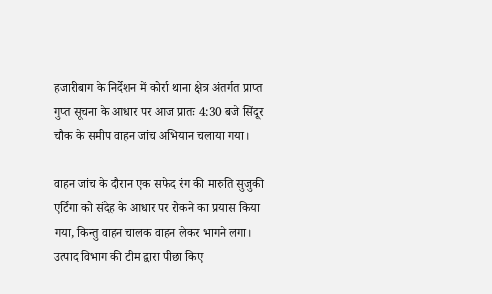हजारीबाग के निर्देशन में कोर्रा थाना क्षेत्र अंतर्गत प्राप्त गुप्त सूचना के आधार पर आज प्रातः 4:30 बजे सिंदूर चौक के समीप वाहन जांच अभियान चलाया गया।

वाहन जांच के दौरान एक सफेद रंग की मारुति सुजुकी एर्टिगा को संदेह के आधार पर रोकने का प्रयास किया गया, किन्तु वाहन चालक वाहन लेकर भागने लगा। उत्पाद विभाग की टीम द्वारा पीछा किए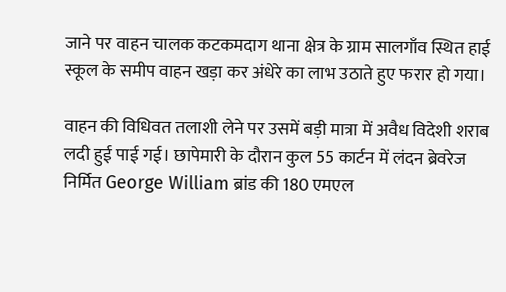जाने पर वाहन चालक कटकमदाग थाना क्षेत्र के ग्राम सालगाँव स्थित हाई स्कूल के समीप वाहन खड़ा कर अंधेरे का लाभ उठाते हुए फरार हो गया।

वाहन की विधिवत तलाशी लेने पर उसमें बड़ी मात्रा में अवैध विदेशी शराब लदी हुई पाई गई। छापेमारी के दौरान कुल 55 कार्टन में लंदन ब्रेवरेज निर्मित George William ब्रांड की 180 एमएल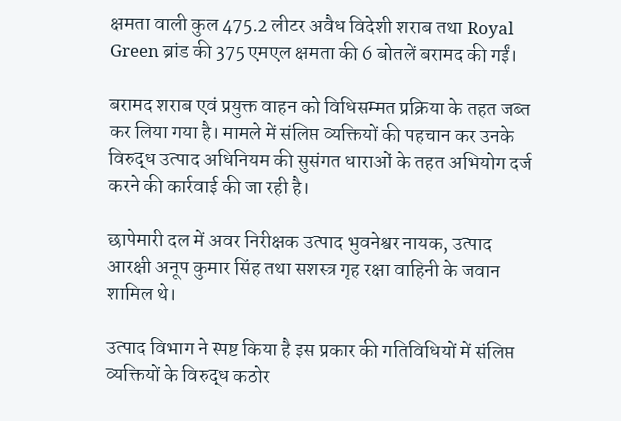क्षमता वाली कुल 475.2 लीटर अवैध विदेशी शराब तथा Royal Green ब्रांड की 375 एमएल क्षमता की 6 बोतलें बरामद की गईं।

बरामद शराब एवं प्रयुक्त वाहन को विधिसम्मत प्रक्रिया के तहत जब्त कर लिया गया है। मामले में संलिप्त व्यक्तियों की पहचान कर उनके विरुद्ध उत्पाद अधिनियम की सुसंगत धाराओं के तहत अभियोग दर्ज करने की कार्रवाई की जा रही है।

छापेमारी दल में अवर निरीक्षक उत्पाद भुवनेश्वर नायक, उत्पाद आरक्षी अनूप कुमार सिंह तथा सशस्त्र गृह रक्षा वाहिनी के जवान शामिल थे।

उत्पाद विभाग ने स्पष्ट किया है इस प्रकार की गतिविधियों में संलिप्त व्यक्तियों के विरुद्ध कठोर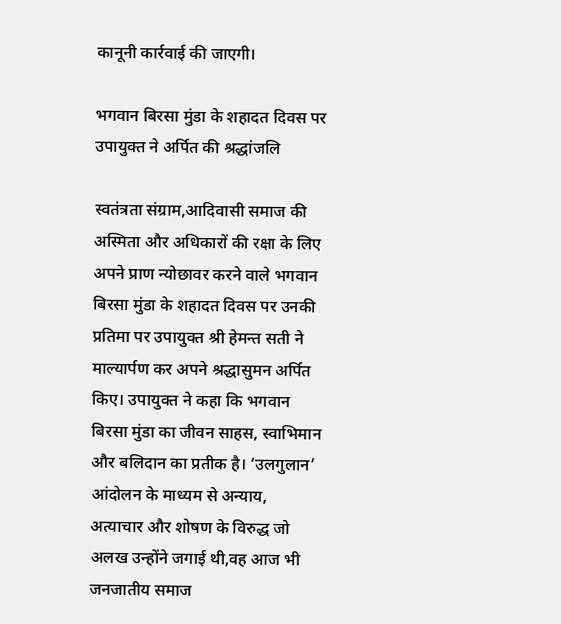कानूनी कार्रवाई की जाएगी।

भगवान बिरसा मुंडा के शहादत दिवस पर उपायुक्त ने अर्पित की श्रद्धांजलि

स्वतंत्रता संग्राम,आदिवासी समाज की अस्मिता और अधिकारों की रक्षा के लिए अपने प्राण न्योछावर करने वाले भगवान बिरसा मुंडा के शहादत दिवस पर उनकी प्रतिमा पर उपायुक्त श्री हेमन्त सती ने माल्यार्पण कर अपने श्रद्धासुमन अर्पित किए। उपायुक्त ने कहा कि भगवान बिरसा मुंडा का जीवन साहस, स्वाभिमान और बलिदान का प्रतीक है। ‘उलगुलान’ आंदोलन के माध्यम से अन्याय, अत्याचार और शोषण के विरुद्ध जो अलख उन्होंने जगाई थी,वह आज भी जनजातीय समाज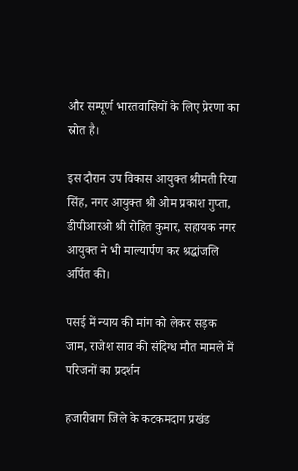और सम्पूर्ण भारतवासियों के लिए प्रेरणा का स्रोत है।

इस दौरान उप विकास आयुक्त श्रीमती रिया सिंह, नगर आयुक्त श्री ओम प्रकाश गुप्ता, डीपीआरओ श्री रोहित कुमार, सहायक नगर आयुक्त ने भी माल्यार्पण कर श्रद्धांजलि अर्पित की।

पसई में न्याय की मांग को लेकर सड़क जाम, राजेश साव की संदिग्ध मौत मामले में परिजनों का प्रदर्शन

हजारीबाग जिले के कटकमदाग प्रखंड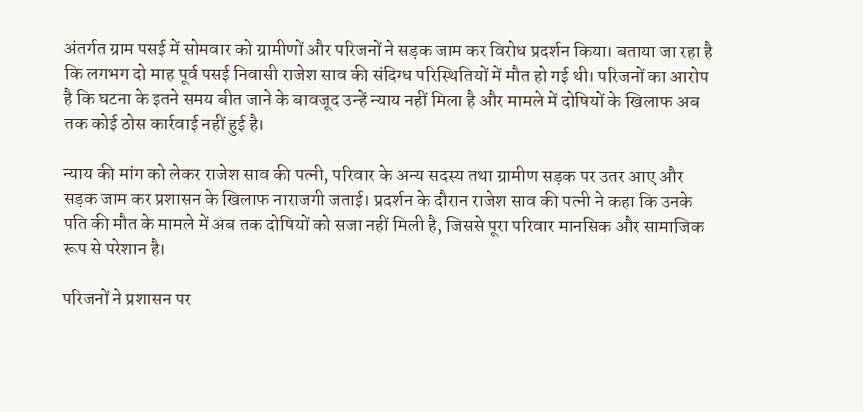अंतर्गत ग्राम पसई में सोमवार को ग्रामीणों और परिजनों ने सड़क जाम कर विरोध प्रदर्शन किया। बताया जा रहा है कि लगभग दो माह पूर्व पसई निवासी राजेश साव की संदिग्ध परिस्थितियों में मौत हो गई थी। परिजनों का आरोप है कि घटना के इतने समय बीत जाने के बावजूद उन्हें न्याय नहीं मिला है और मामले में दोषियों के खिलाफ अब तक कोई ठोस कार्रवाई नहीं हुई है।

न्याय की मांग को लेकर राजेश साव की पत्नी, परिवार के अन्य सदस्य तथा ग्रामीण सड़क पर उतर आए और सड़क जाम कर प्रशासन के खिलाफ नाराजगी जताई। प्रदर्शन के दौरान राजेश साव की पत्नी ने कहा कि उनके पति की मौत के मामले में अब तक दोषियों को सजा नहीं मिली है, जिससे पूरा परिवार मानसिक और सामाजिक रूप से परेशान है।

परिजनों ने प्रशासन पर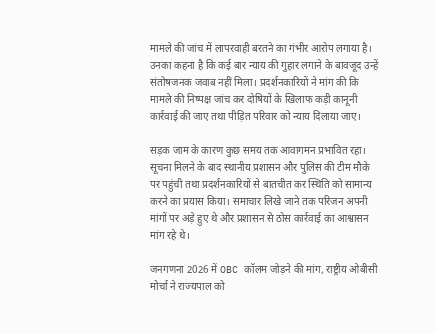मामले की जांच में लापरवाही बरतने का गंभीर आरोप लगाया है। उनका कहना है कि कई बार न्याय की गुहार लगाने के बावजूद उन्हें संतोषजनक जवाब नहीं मिला। प्रदर्शनकारियों ने मांग की कि मामले की निष्पक्ष जांच कर दोषियों के खिलाफ कड़ी कानूनी कार्रवाई की जाए तथा पीड़ित परिवार को न्याय दिलाया जाए।

सड़क जाम के कारण कुछ समय तक आवागमन प्रभावित रहा। सूचना मिलने के बाद स्थानीय प्रशासन और पुलिस की टीम मौके पर पहुंची तथा प्रदर्शनकारियों से बातचीत कर स्थिति को सामान्य करने का प्रयास किया। समाचार लिखे जाने तक परिजन अपनी मांगों पर अड़े हुए थे और प्रशासन से ठोस कार्रवाई का आश्वासन मांग रहे थे।

जनगणना 2026 में OBC कॉलम जोड़ने की मांग, राष्ट्रीय ओबीसी मोर्चा ने राज्यपाल को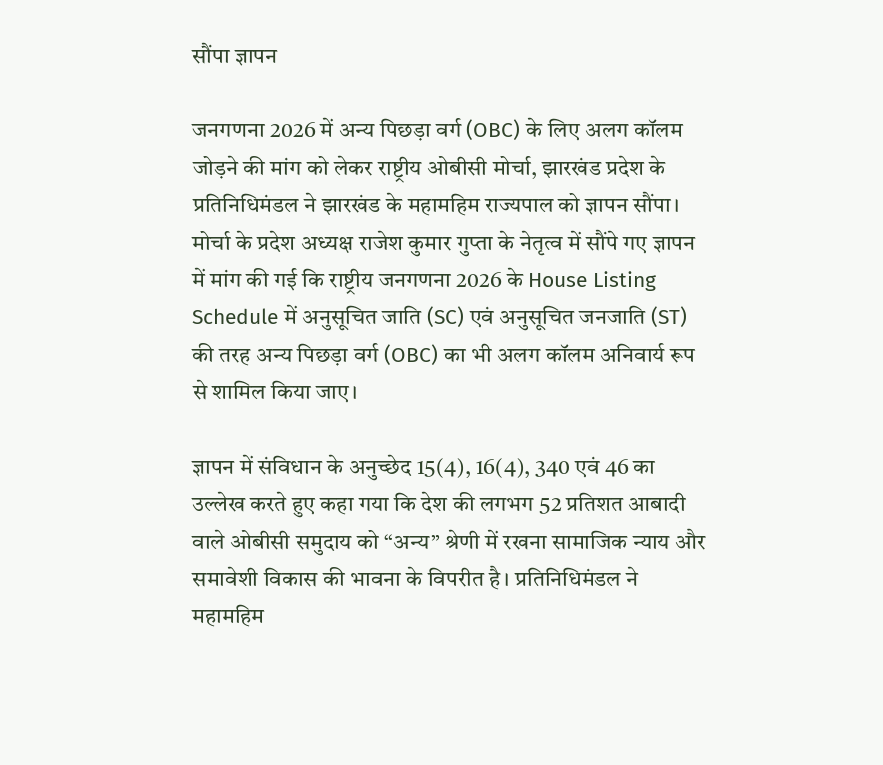सौंपा ज्ञापन

जनगणना 2026 में अन्य पिछड़ा वर्ग (OBC) के लिए अलग कॉलम जोड़ने की मांग को लेकर राष्ट्रीय ओबीसी मोर्चा, झारखंड प्रदेश के प्रतिनिधिमंडल ने झारखंड के महामहिम राज्यपाल को ज्ञापन सौंपा। मोर्चा के प्रदेश अध्यक्ष राजेश कुमार गुप्ता के नेतृत्व में सौंपे गए ज्ञापन में मांग की गई कि राष्ट्रीय जनगणना 2026 के House Listing Schedule में अनुसूचित जाति (SC) एवं अनुसूचित जनजाति (ST) की तरह अन्य पिछड़ा वर्ग (OBC) का भी अलग कॉलम अनिवार्य रूप से शामिल किया जाए।

ज्ञापन में संविधान के अनुच्छेद 15(4), 16(4), 340 एवं 46 का उल्लेख करते हुए कहा गया कि देश की लगभग 52 प्रतिशत आबादी वाले ओबीसी समुदाय को “अन्य” श्रेणी में रखना सामाजिक न्याय और समावेशी विकास की भावना के विपरीत है। प्रतिनिधिमंडल ने महामहिम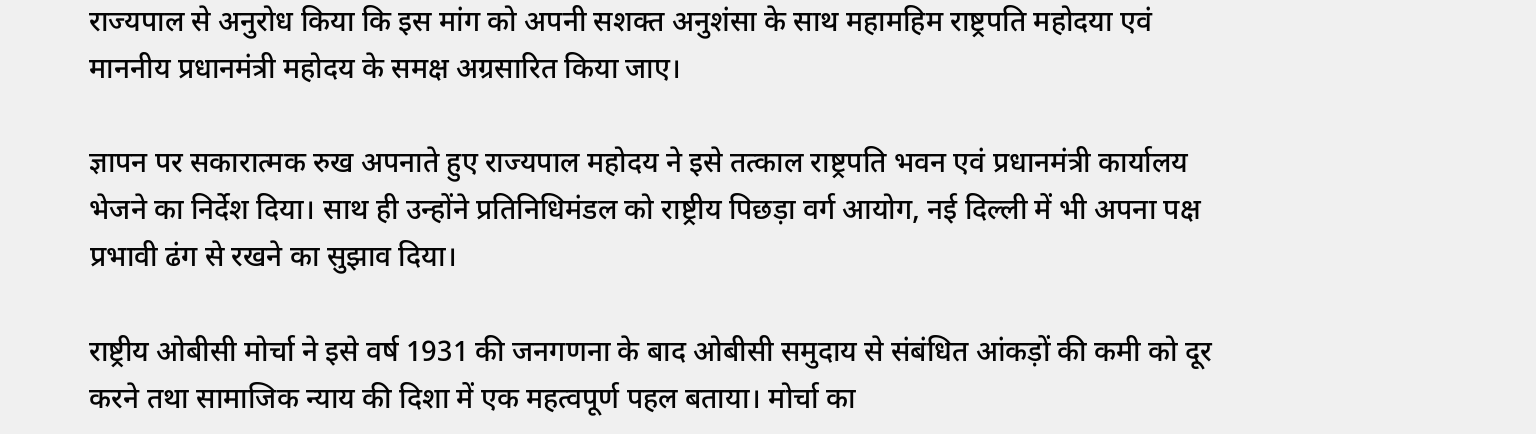राज्यपाल से अनुरोध किया कि इस मांग को अपनी सशक्त अनुशंसा के साथ महामहिम राष्ट्रपति महोदया एवं माननीय प्रधानमंत्री महोदय के समक्ष अग्रसारित किया जाए।

ज्ञापन पर सकारात्मक रुख अपनाते हुए राज्यपाल महोदय ने इसे तत्काल राष्ट्रपति भवन एवं प्रधानमंत्री कार्यालय भेजने का निर्देश दिया। साथ ही उन्होंने प्रतिनिधिमंडल को राष्ट्रीय पिछड़ा वर्ग आयोग, नई दिल्ली में भी अपना पक्ष प्रभावी ढंग से रखने का सुझाव दिया।

राष्ट्रीय ओबीसी मोर्चा ने इसे वर्ष 1931 की जनगणना के बाद ओबीसी समुदाय से संबंधित आंकड़ों की कमी को दूर करने तथा सामाजिक न्याय की दिशा में एक महत्वपूर्ण पहल बताया। मोर्चा का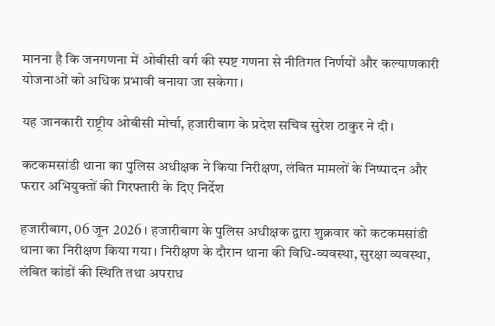मानना है कि जनगणना में ओबीसी वर्ग की स्पष्ट गणना से नीतिगत निर्णयों और कल्याणकारी योजनाओं को अधिक प्रभावी बनाया जा सकेगा।

यह जानकारी राष्ट्रीय ओबीसी मोर्चा, हजारीबाग के प्रदेश सचिव सुरेश ठाकुर ने दी।

कटकमसांडी थाना का पुलिस अधीक्षक ने किया निरीक्षण, लंबित मामलों के निष्पादन और फरार अभियुक्तों की गिरफ्तारी के दिए निर्देश

हजारीबाग, 06 जून 2026। हजारीबाग के पुलिस अधीक्षक द्वारा शुक्रवार को कटकमसांडी थाना का निरीक्षण किया गया। निरीक्षण के दौरान थाना की विधि-व्यवस्था, सुरक्षा व्यवस्था, लंबित कांडों की स्थिति तथा अपराध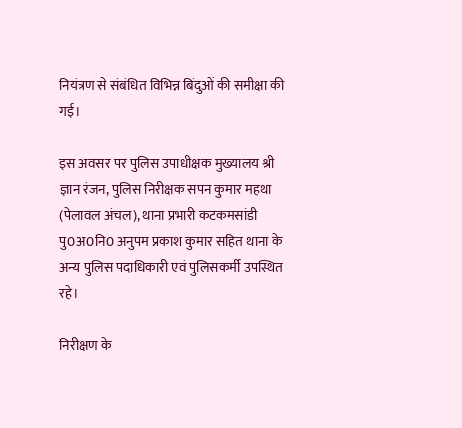नियंत्रण से संबंधित विभिन्न बिंदुओं की समीक्षा की गई।

इस अवसर पर पुलिस उपाधीक्षक मुख्यालय श्री ज्ञान रंजन, पुलिस निरीक्षक सपन कुमार महथा (पेलावल अंचल), थाना प्रभारी कटकमसांडी पु0अ0नि0 अनुपम प्रकाश कुमार सहित थाना के अन्य पुलिस पदाधिकारी एवं पुलिसकर्मी उपस्थित रहे।

निरीक्षण के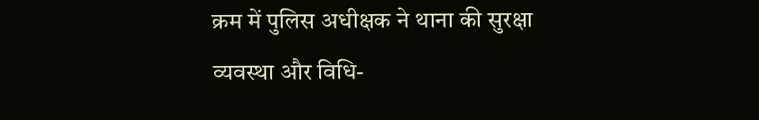क्रम में पुलिस अधीक्षक ने थाना की सुरक्षा व्यवस्था और विधि-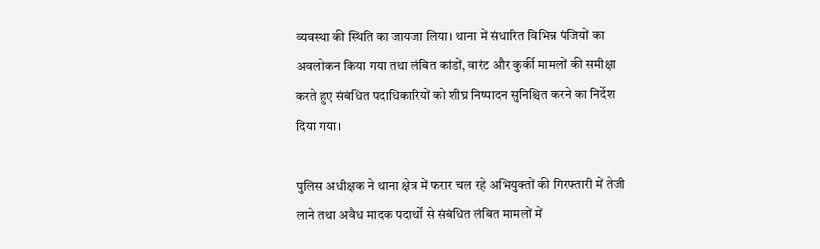व्यवस्था की स्थिति का जायजा लिया। थाना में संधारित विभिन्न पंजियों का अवलोकन किया गया तथा लंबित कांडों, वारंट और कुर्की मामलों की समीक्षा करते हुए संबंधित पदाधिकारियों को शीघ्र निष्पादन सुनिश्चित करने का निर्देश दिया गया।

पुलिस अधीक्षक ने थाना क्षेत्र में फरार चल रहे अभियुक्तों की गिरफ्तारी में तेजी लाने तथा अवैध मादक पदार्थों से संबंधित लंबित मामलों में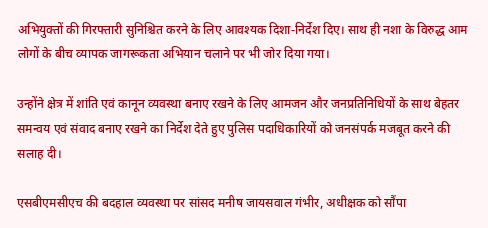अभियुक्तों की गिरफ्तारी सुनिश्चित करने के लिए आवश्यक दिशा-निर्देश दिए। साथ ही नशा के विरुद्ध आम लोगों के बीच व्यापक जागरूकता अभियान चलाने पर भी जोर दिया गया।

उन्होंने क्षेत्र में शांति एवं कानून व्यवस्था बनाए रखने के लिए आमजन और जनप्रतिनिधियों के साथ बेहतर समन्वय एवं संवाद बनाए रखने का निर्देश देते हुए पुलिस पदाधिकारियों को जनसंपर्क मजबूत करने की सलाह दी।

एसबीएमसीएच की बदहाल व्यवस्था पर सांसद मनीष जायसवाल गंभीर, अधीक्षक को सौंपा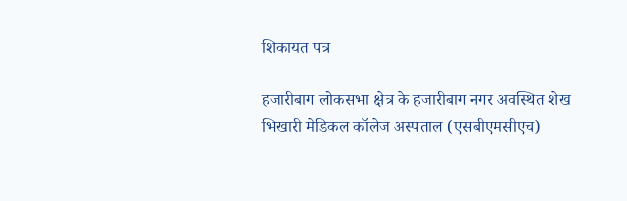शिकायत पत्र

हजारीबाग लोकसभा क्षेत्र के हजारीबाग नगर अवस्थित शेख भिखारी मेडिकल कॉलेज अस्पताल (एसबीएमसीएच)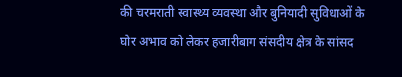की चरमराती स्वास्थ्य व्यवस्था और बुनियादी सुविधाओं के घोर अभाव को लेकर हजारीबाग संसदीय क्षेत्र के सांसद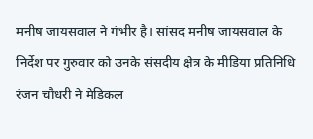मनीष जायसवाल ने गंभीर है। सांसद मनीष जायसवाल के निर्देश पर गुरुवार को उनके संसदीय क्षेत्र के मीडिया प्रतिनिधि रंजन चौधरी ने मेडिकल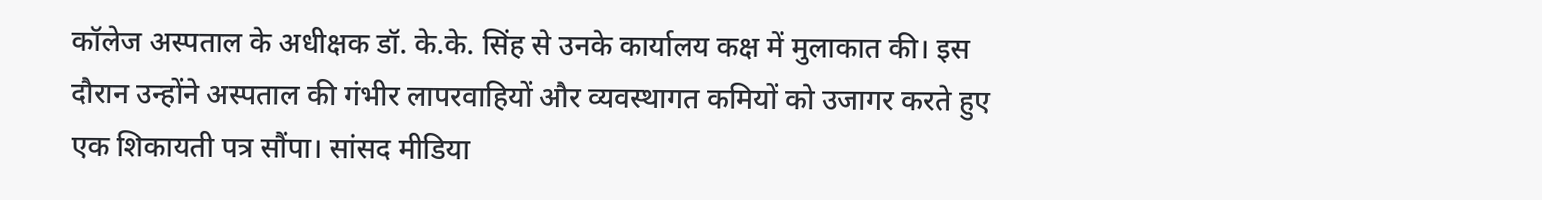कॉलेज अस्पताल के अधीक्षक डॉ. के.के. सिंह से उनके कार्यालय कक्ष में मुलाकात की। इस दौरान उन्होंने अस्पताल की गंभीर लापरवाहियों और व्यवस्थागत कमियों को उजागर करते हुए एक शिकायती पत्र सौंपा। सांसद मीडिया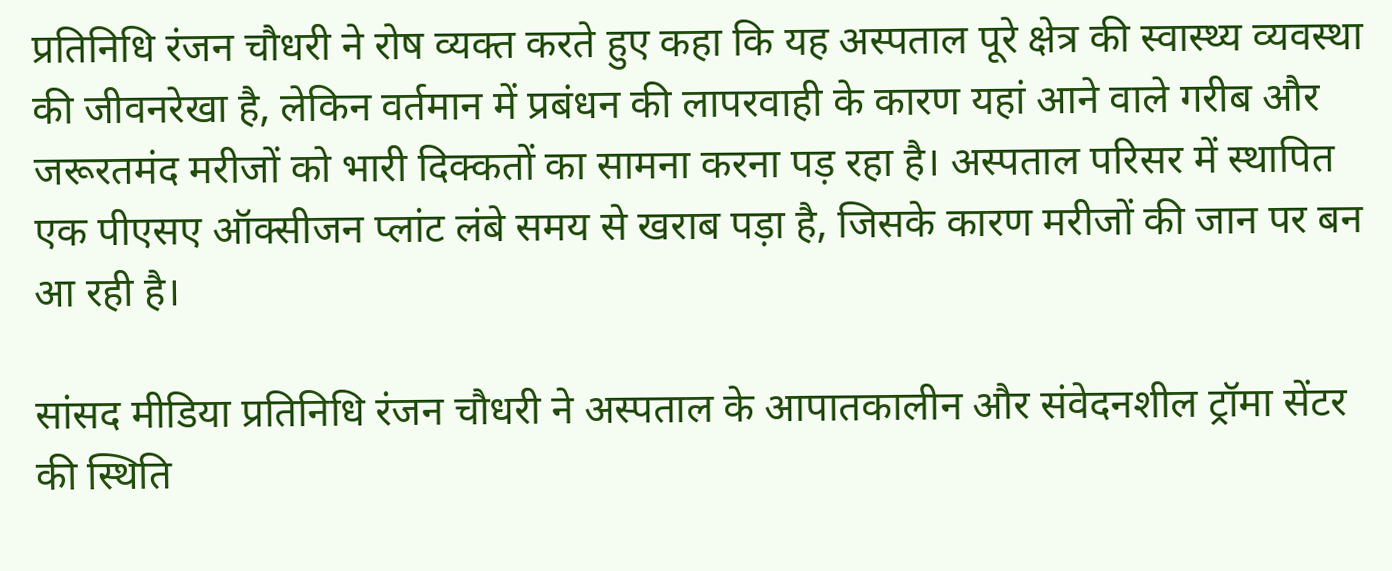प्रतिनिधि रंजन चौधरी ने रोष व्यक्त करते हुए कहा कि यह अस्पताल पूरे क्षेत्र की स्वास्थ्य व्यवस्था की जीवनरेखा है, लेकिन वर्तमान में प्रबंधन की लापरवाही के कारण यहां आने वाले गरीब और जरूरतमंद मरीजों को भारी दिक्कतों का सामना करना पड़ रहा है। अस्पताल परिसर में स्थापित एक पीएसए ऑक्सीजन प्लांट लंबे समय से खराब पड़ा है, जिसके कारण मरीजों की जान पर बन आ रही है।

सांसद मीडिया प्रतिनिधि रंजन चौधरी ने अस्पताल के आपातकालीन और संवेदनशील ट्रॉमा सेंटर की स्थिति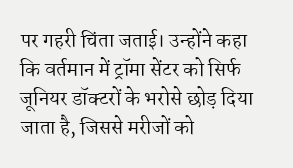पर गहरी चिंता जताई। उन्होंने कहा कि वर्तमान में ट्रॉमा सेंटर को सिर्फ जूनियर डॉक्टरों के भरोसे छोड़ दिया जाता है, जिससे मरीजों को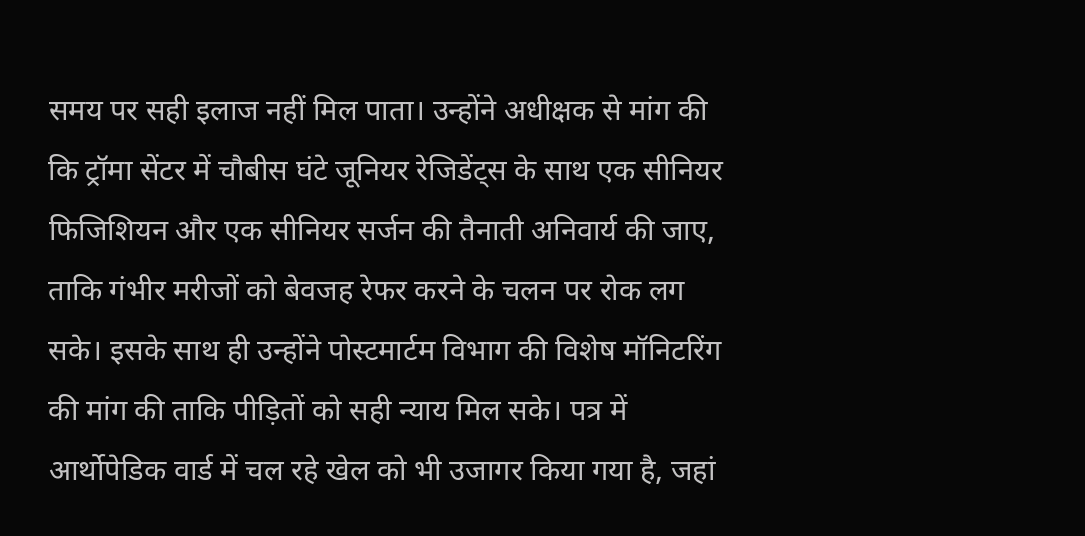समय पर सही इलाज नहीं मिल पाता। उन्होंने अधीक्षक से मांग की कि ट्रॉमा सेंटर में चौबीस घंटे जूनियर रेजिडेंट्स के साथ एक सीनियर फिजिशियन और एक सीनियर सर्जन की तैनाती अनिवार्य की जाए, ताकि गंभीर मरीजों को बेवजह रेफर करने के चलन पर रोक लग सके। इसके साथ ही उन्होंने पोस्टमार्टम विभाग की विशेष मॉनिटरिंग की मांग की ताकि पीड़ितों को सही न्याय मिल सके। पत्र में आर्थोपेडिक वार्ड में चल रहे खेल को भी उजागर किया गया है, जहां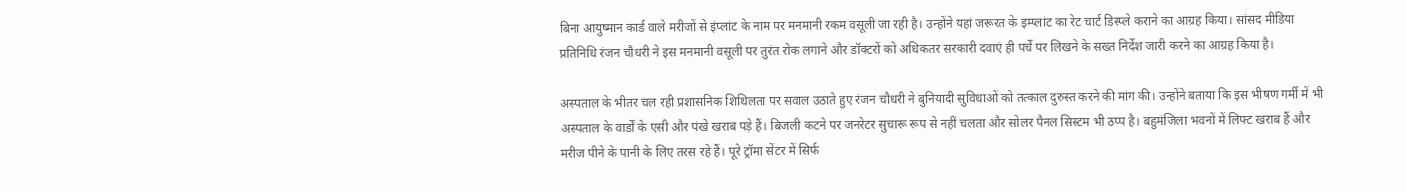बिना आयुष्मान कार्ड वाले मरीजों से इंप्लांट के नाम पर मनमानी रकम वसूली जा रही है। उन्होंने यहां जरूरत के इम्प्लांट का रेट चार्ट डिस्प्ले कराने का आग्रह किया। सांसद मीडिया प्रतिनिधि रंजन चौधरी ने इस मनमानी वसूली पर तुरंत रोक लगाने और डॉक्टरों को अधिकतर सरकारी दवाएं ही पर्चे पर लिखने के सख्त निर्देश जारी करने का आग्रह किया है।

अस्पताल के भीतर चल रही प्रशासनिक शिथिलता पर सवाल उठाते हुए रंजन चौधरी ने बुनियादी सुविधाओं को तत्काल दुरुस्त करने की मांग की। उन्होंने बताया कि इस भीषण गर्मी में भी अस्पताल के वार्डों के एसी और पंखे खराब पड़े हैं। बिजली कटने पर जनरेटर सुचारू रूप से नहीं चलता और सोलर पैनल सिस्टम भी ठप्प है। बहुमंजिला भवनों में लिफ्ट खराब हैं और मरीज पीने के पानी के लिए तरस रहे हैं। पूरे ट्रॉमा सेंटर में सिर्फ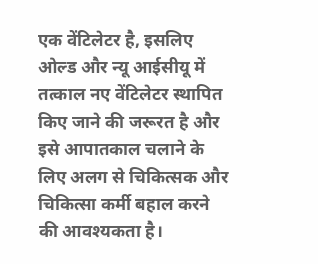एक वेंटिलेटर है, इसलिए ओल्ड और न्यू आईसीयू में तत्काल नए वेंटिलेटर स्थापित किए जाने की जरूरत है और इसे आपातकाल चलाने के लिए अलग से चिकित्सक और चिकित्सा कर्मी बहाल करने की आवश्यकता है।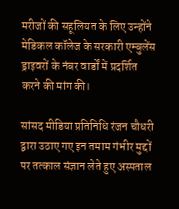मरीजों की सहूलियत के लिए उन्होंने मेडिकल कॉलेज के सरकारी एम्बुलेंस ड्राइवरों के नंबर वार्डों में प्रदर्शित करने की मांग की।

सांसद मीडिया प्रतिनिधि रंजन चौधरी द्वारा उठाए गए इन तमाम गंभीर मुद्दों पर तत्काल संज्ञान लेते हुए अस्पताल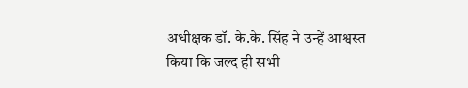अधीक्षक डॉ. के.के. सिंह ने उन्हें आश्वस्त किया कि जल्द ही सभी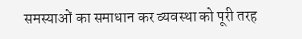समस्याओं का समाधान कर व्यवस्था को पूरी तरह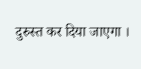दुरुस्त कर दिया जाएगा ।